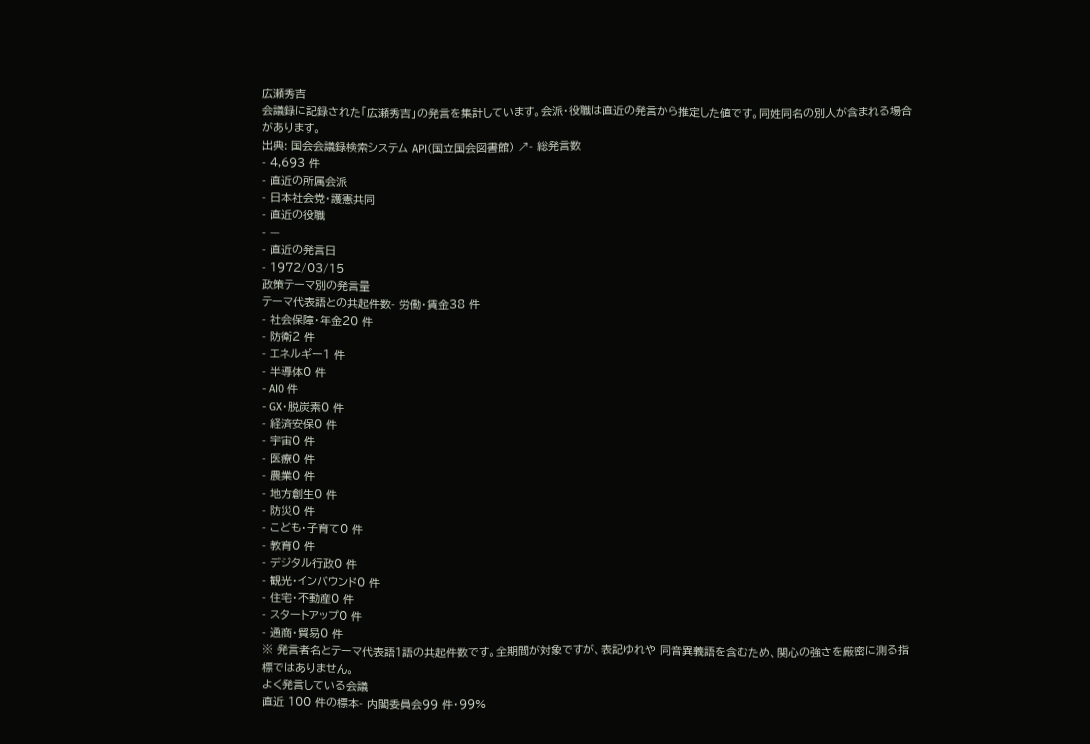広瀬秀吉
会議録に記録された「広瀬秀吉」の発言を集計しています。会派・役職は直近の発言から推定した値です。同姓同名の別人が含まれる場合があります。
出典: 国会会議録検索システム API(国立国会図書館) ↗- 総発言数
- 4,693 件
- 直近の所属会派
- 日本社会党・護憲共同
- 直近の役職
- —
- 直近の発言日
- 1972/03/15
政策テーマ別の発言量
テーマ代表語との共起件数- 労働・賃金38 件
- 社会保障・年金20 件
- 防衛2 件
- エネルギー1 件
- 半導体0 件
- AI0 件
- GX・脱炭素0 件
- 経済安保0 件
- 宇宙0 件
- 医療0 件
- 農業0 件
- 地方創生0 件
- 防災0 件
- こども・子育て0 件
- 教育0 件
- デジタル行政0 件
- 観光・インバウンド0 件
- 住宅・不動産0 件
- スタートアップ0 件
- 通商・貿易0 件
※ 発言者名とテーマ代表語1語の共起件数です。全期間が対象ですが、表記ゆれや 同音異義語を含むため、関心の強さを厳密に測る指標ではありません。
よく発言している会議
直近 100 件の標本- 内閣委員会99 件・99%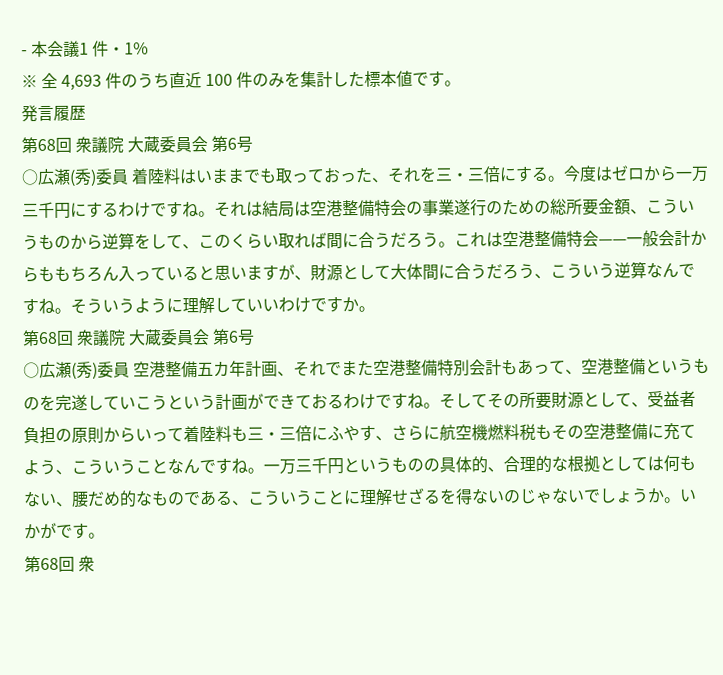- 本会議1 件・1%
※ 全 4,693 件のうち直近 100 件のみを集計した標本値です。
発言履歴
第68回 衆議院 大蔵委員会 第6号
○広瀬(秀)委員 着陸料はいままでも取っておった、それを三・三倍にする。今度はゼロから一万三千円にするわけですね。それは結局は空港整備特会の事業遂行のための総所要金額、こういうものから逆算をして、このくらい取れば間に合うだろう。これは空港整備特会——一般会計からももちろん入っていると思いますが、財源として大体間に合うだろう、こういう逆算なんですね。そういうように理解していいわけですか。
第68回 衆議院 大蔵委員会 第6号
○広瀬(秀)委員 空港整備五カ年計画、それでまた空港整備特別会計もあって、空港整備というものを完遂していこうという計画ができておるわけですね。そしてその所要財源として、受益者負担の原則からいって着陸料も三・三倍にふやす、さらに航空機燃料税もその空港整備に充てよう、こういうことなんですね。一万三千円というものの具体的、合理的な根拠としては何もない、腰だめ的なものである、こういうことに理解せざるを得ないのじゃないでしょうか。いかがです。
第68回 衆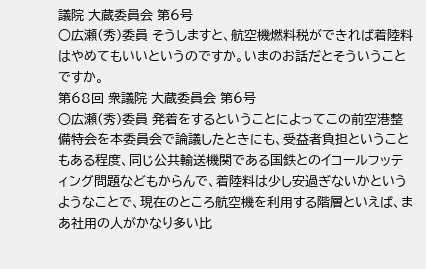議院 大蔵委員会 第6号
○広瀬(秀)委員 そうしますと、航空機燃料税ができれば着陸料はやめてもいいというのですか。いまのお話だとそういうことですか。
第68回 衆議院 大蔵委員会 第6号
○広瀬(秀)委員 発着をするということによってこの前空港整備特会を本委員会で論議したときにも、受益者負担ということもある程度、同じ公共輸送機関である国鉄とのイコールフッティング問題などもからんで、着陸料は少し安過ぎないかというようなことで、現在のところ航空機を利用する階層といえば、まあ社用の人がかなり多い比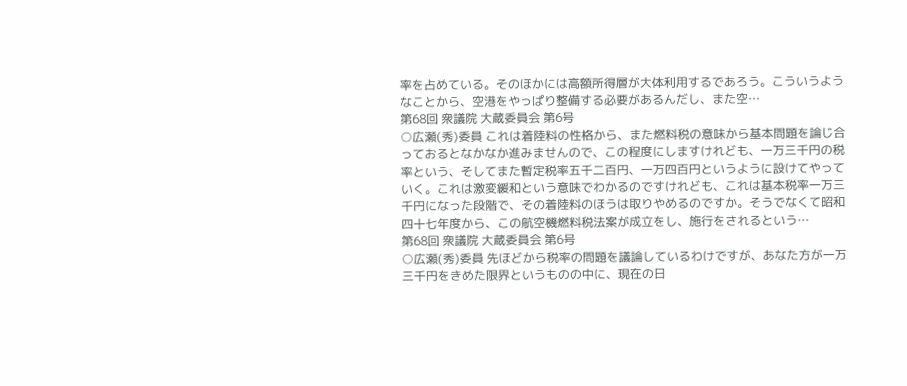率を占めている。そのほかには高額所得層が大体利用するであろう。こういうようなことから、空港をやっぱり整備する必要があるんだし、また空…
第68回 衆議院 大蔵委員会 第6号
○広瀬(秀)委員 これは着陸料の性格から、また燃料税の意味から基本問題を論じ合っておるとなかなか進みませんので、この程度にしますけれども、一万三千円の税率という、そしてまた暫定税率五千二百円、一万四百円というように設けてやっていく。これは激変緩和という意味でわかるのですけれども、これは基本税率一万三千円になった段階で、その着陸料のほうは取りやめるのですか。そうでなくて昭和四十七年度から、この航空機燃料税法案が成立をし、施行をされるという…
第68回 衆議院 大蔵委員会 第6号
○広瀬(秀)委員 先ほどから税率の問題を議論しているわけですが、あなた方が一万三千円をきめた限界というものの中に、現在の日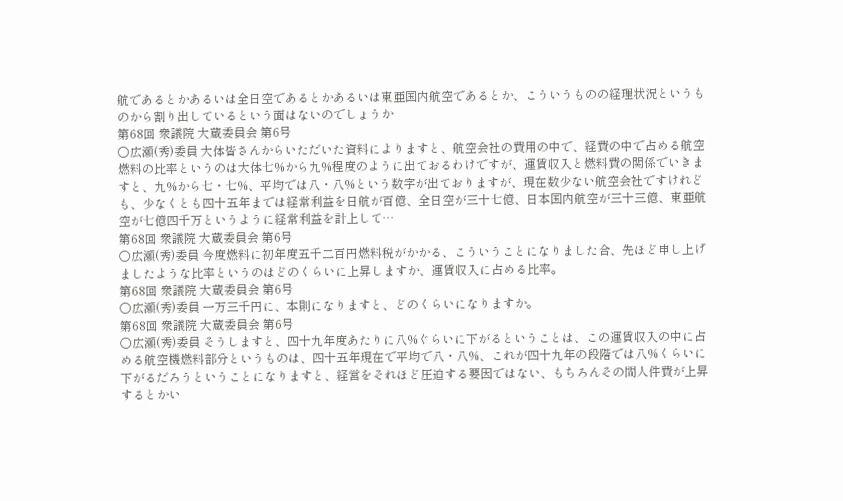航であるとかあるいは全日空であるとかあるいは東亜国内航空であるとか、こういうものの経理状況というものから割り出しているという面はないのでしょうか
第68回 衆議院 大蔵委員会 第6号
○広瀬(秀)委員 大体皆さんからいただいた資料によりますと、航空会社の費用の中で、経費の中で占める航空燃料の比率というのは大体七%から九%程度のように出ておるわけですが、運賃収入と燃料費の関係でいきますと、九%から七・七%、平均では八・八%という数字が出ておりますが、現在数少ない航空会社ですけれども、少なくとも四十五年までは経常利益を日航が百億、全日空が三十七億、日本国内航空が三十三億、東亜航空が七億四千万というように経常利益を計上して…
第68回 衆議院 大蔵委員会 第6号
○広瀬(秀)委員 今度燃料に初年度五千二百円燃料税がかかる、こういうことになりました合、先ほど申し上げましたような比率というのはどのくらいに上昇しますか、運賃収入に占める比率。
第68回 衆議院 大蔵委員会 第6号
○広瀬(秀)委員 一万三千円に、本則になりますと、どのくらいになりますか。
第68回 衆議院 大蔵委員会 第6号
○広瀬(秀)委員 そうしますと、四十九年度あたりに八%ぐらいに下がるということは、この運賃収入の中に占める航空機燃料部分というものは、四十五年現在で平均で八・八%、これが四十九年の段階では八%くらいに下がるだろうということになりますと、経営をそれほど圧迫する要因ではない、もちろんその間人件費が上昇するとかい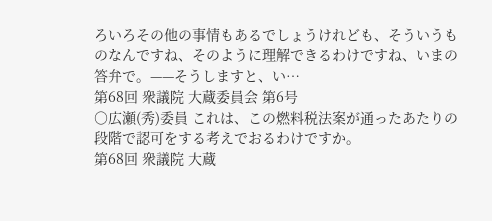ろいろその他の事情もあるでしょうけれども、そういうものなんですね、そのように理解できるわけですね、いまの答弁で。——そうしますと、い…
第68回 衆議院 大蔵委員会 第6号
○広瀬(秀)委員 これは、この燃料税法案が通ったあたりの段階で認可をする考えでおるわけですか。
第68回 衆議院 大蔵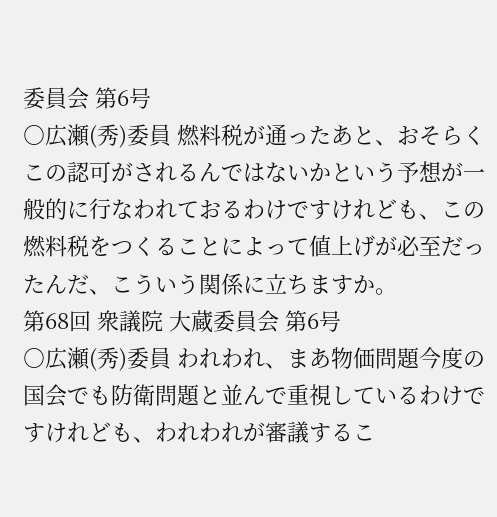委員会 第6号
○広瀬(秀)委員 燃料税が通ったあと、おそらくこの認可がされるんではないかという予想が一般的に行なわれておるわけですけれども、この燃料税をつくることによって値上げが必至だったんだ、こういう関係に立ちますか。
第68回 衆議院 大蔵委員会 第6号
○広瀬(秀)委員 われわれ、まあ物価問題今度の国会でも防衛問題と並んで重視しているわけですけれども、われわれが審議するこ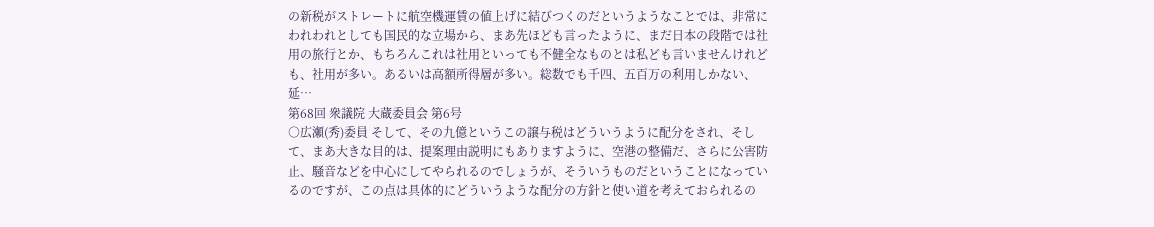の新税がストレートに航空機運賃の値上げに結びつくのだというようなことでは、非常にわれわれとしても国民的な立場から、まあ先ほども言ったように、まだ日本の段階では社用の旅行とか、もちろんこれは社用といっても不健全なものとは私ども言いませんけれども、社用が多い。あるいは高額所得層が多い。総数でも千四、五百万の利用しかない、延…
第68回 衆議院 大蔵委員会 第6号
○広瀬(秀)委員 そして、その九億というこの譲与税はどういうように配分をされ、そして、まあ大きな目的は、提案理由説明にもありますように、空港の整備だ、さらに公害防止、騒音などを中心にしてやられるのでしょうが、そういうものだということになっているのですが、この点は具体的にどういうような配分の方針と使い道を考えておられるの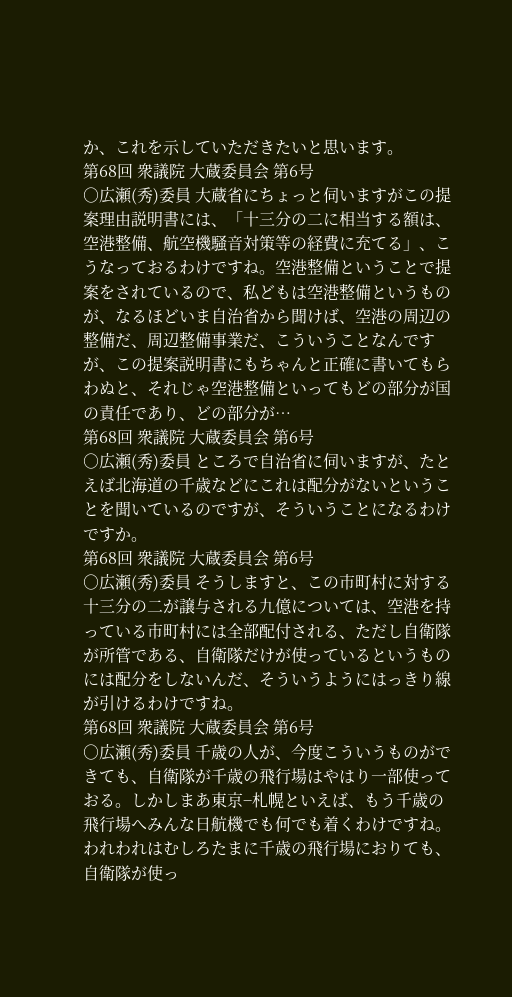か、これを示していただきたいと思います。
第68回 衆議院 大蔵委員会 第6号
○広瀬(秀)委員 大蔵省にちょっと伺いますがこの提案理由説明書には、「十三分の二に相当する額は、空港整備、航空機騒音対策等の経費に充てる」、こうなっておるわけですね。空港整備ということで提案をされているので、私どもは空港整備というものが、なるほどいま自治省から聞けば、空港の周辺の整備だ、周辺整備事業だ、こういうことなんですが、この提案説明書にもちゃんと正確に書いてもらわぬと、それじゃ空港整備といってもどの部分が国の責任であり、どの部分が…
第68回 衆議院 大蔵委員会 第6号
○広瀬(秀)委員 ところで自治省に伺いますが、たとえば北海道の千歳などにこれは配分がないということを聞いているのですが、そういうことになるわけですか。
第68回 衆議院 大蔵委員会 第6号
○広瀬(秀)委員 そうしますと、この市町村に対する十三分の二が譲与される九億については、空港を持っている市町村には全部配付される、ただし自衛隊が所管である、自衛隊だけが使っているというものには配分をしないんだ、そういうようにはっきり線が引けるわけですね。
第68回 衆議院 大蔵委員会 第6号
○広瀬(秀)委員 千歳の人が、今度こういうものができても、自衛隊が千歳の飛行場はやはり一部使っておる。しかしまあ東京−札幌といえば、もう千歳の飛行場へみんな日航機でも何でも着くわけですね。われわれはむしろたまに千歳の飛行場におりても、自衛隊が使っ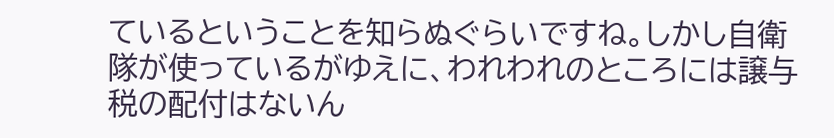ているということを知らぬぐらいですね。しかし自衛隊が使っているがゆえに、われわれのところには譲与税の配付はないん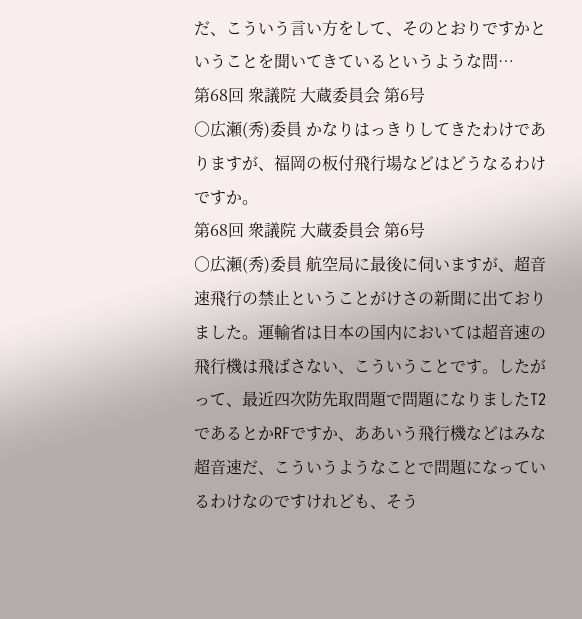だ、こういう言い方をして、そのとおりですかということを聞いてきているというような問…
第68回 衆議院 大蔵委員会 第6号
○広瀬(秀)委員 かなりはっきりしてきたわけでありますが、福岡の板付飛行場などはどうなるわけですか。
第68回 衆議院 大蔵委員会 第6号
○広瀬(秀)委員 航空局に最後に伺いますが、超音速飛行の禁止ということがけさの新聞に出ておりました。運輸省は日本の国内においては超音速の飛行機は飛ばさない、こういうことです。したがって、最近四次防先取問題で問題になりましたT2であるとかRFですか、ああいう飛行機などはみな超音速だ、こういうようなことで問題になっているわけなのですけれども、そう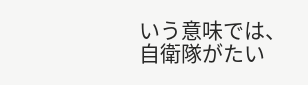いう意味では、自衛隊がたい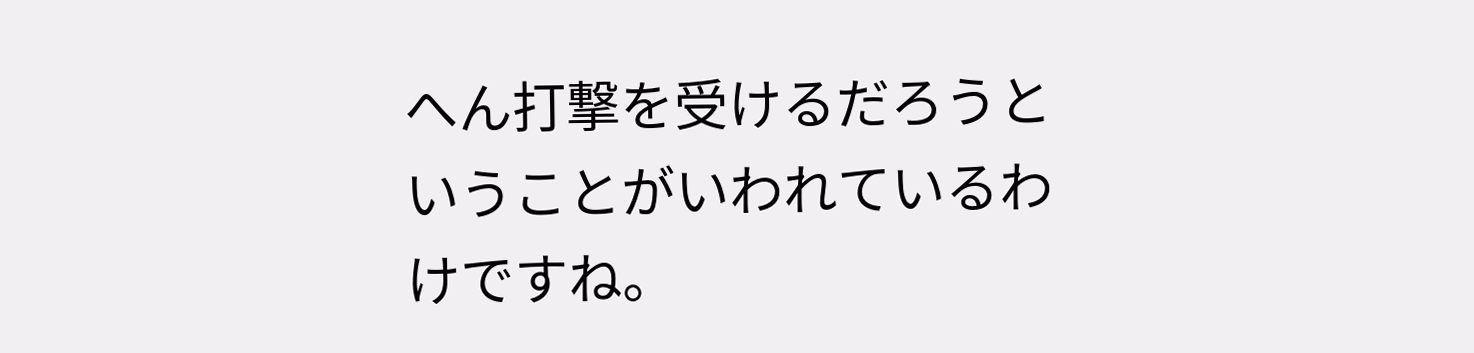へん打撃を受けるだろうということがいわれているわけですね。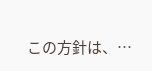この方針は、…